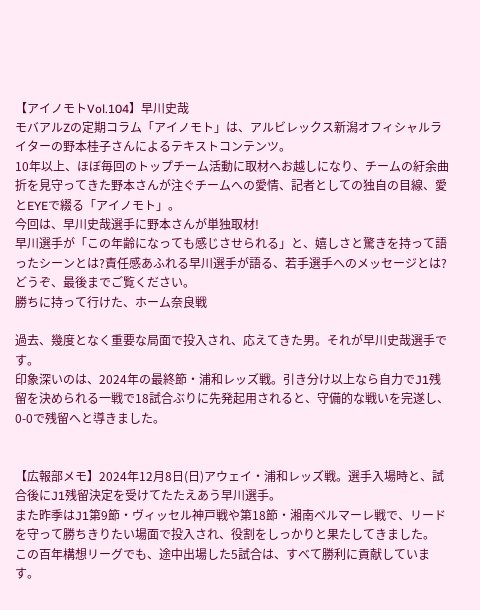【アイノモトVol.104】早川史哉
モバアルZの定期コラム「アイノモト」は、アルビレックス新潟オフィシャルライターの野本桂子さんによるテキストコンテンツ。
10年以上、ほぼ毎回のトップチーム活動に取材へお越しになり、チームの紆余曲折を見守ってきた野本さんが注ぐチームへの愛情、記者としての独自の目線、愛とEYEで綴る「アイノモト」。
今回は、早川史哉選手に野本さんが単独取材!
早川選手が「この年齢になっても感じさせられる」と、嬉しさと驚きを持って語ったシーンとは?責任感あふれる早川選手が語る、若手選手へのメッセージとは?どうぞ、最後までご覧ください。
勝ちに持って行けた、ホーム奈良戦

過去、幾度となく重要な局面で投入され、応えてきた男。それが早川史哉選手です。
印象深いのは、2024年の最終節・浦和レッズ戦。引き分け以上なら自力でJ1残留を決められる一戦で18試合ぶりに先発起用されると、守備的な戦いを完遂し、0-0で残留へと導きました。


【広報部メモ】2024年12月8日(日)アウェイ・浦和レッズ戦。選手入場時と、試合後にJ1残留決定を受けてたたえあう早川選手。
また昨季はJ1第9節・ヴィッセル神戸戦や第18節・湘南ベルマーレ戦で、リードを守って勝ちきりたい場面で投入され、役割をしっかりと果たしてきました。
この百年構想リーグでも、途中出場した5試合は、すべて勝利に貢献しています。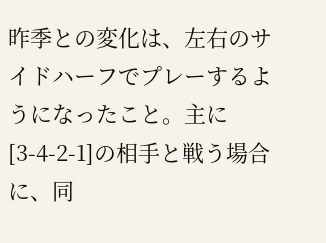昨季との変化は、左右のサイドハーフでプレーするようになったこと。主に[3-4-2-1]の相手と戦う場合に、同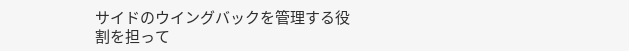サイドのウイングバックを管理する役割を担って